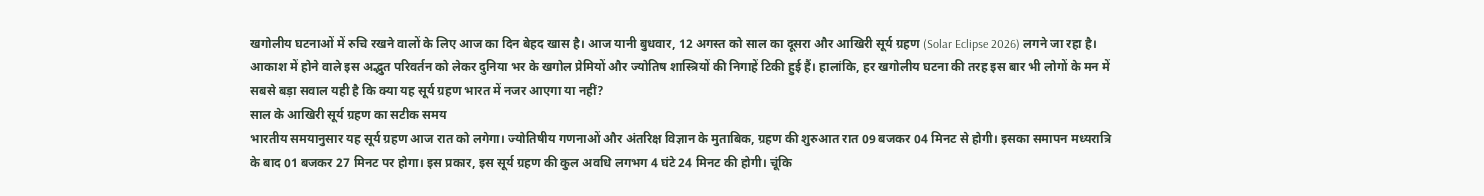खगोलीय घटनाओं में रुचि रखने वालों के लिए आज का दिन बेहद खास है। आज यानी बुधवार, 12 अगस्त को साल का दूसरा और आखिरी सूर्य ग्रहण (Solar Eclipse 2026) लगने जा रहा है। आकाश में होने वाले इस अद्भुत परिवर्तन को लेकर दुनिया भर के खगोल प्रेमियों और ज्योतिष शास्त्रियों की निगाहें टिकी हुई हैं। हालांकि, हर खगोलीय घटना की तरह इस बार भी लोगों के मन में सबसे बड़ा सवाल यही है कि क्या यह सूर्य ग्रहण भारत में नजर आएगा या नहीं?
साल के आखिरी सूर्य ग्रहण का सटीक समय
भारतीय समयानुसार यह सूर्य ग्रहण आज रात को लगेगा। ज्योतिषीय गणनाओं और अंतरिक्ष विज्ञान के मुताबिक, ग्रहण की शुरुआत रात 09 बजकर 04 मिनट से होगी। इसका समापन मध्यरात्रि के बाद 01 बजकर 27 मिनट पर होगा। इस प्रकार, इस सूर्य ग्रहण की कुल अवधि लगभग 4 घंटे 24 मिनट की होगी। चूंकि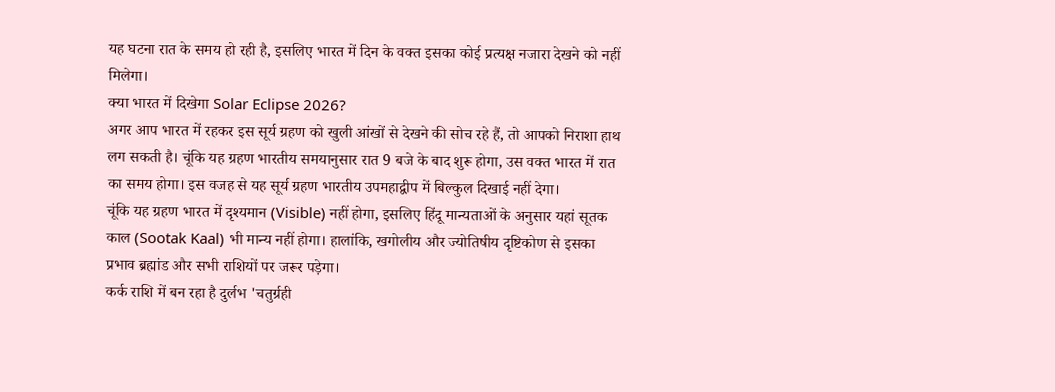यह घटना रात के समय हो रही है, इसलिए भारत में दिन के वक्त इसका कोई प्रत्यक्ष नजारा देखने को नहीं मिलेगा।
क्या भारत में दिखेगा Solar Eclipse 2026?
अगर आप भारत में रहकर इस सूर्य ग्रहण को खुली आंखों से देखने की सोच रहे हैं, तो आपको निराशा हाथ लग सकती है। चूंकि यह ग्रहण भारतीय समयानुसार रात 9 बजे के बाद शुरू होगा, उस वक्त भारत में रात का समय होगा। इस वजह से यह सूर्य ग्रहण भारतीय उपमहाद्वीप में बिल्कुल दिखाई नहीं देगा।
चूंकि यह ग्रहण भारत में दृश्यमान (Visible) नहीं होगा, इसलिए हिंदू मान्यताओं के अनुसार यहां सूतक काल (Sootak Kaal) भी मान्य नहीं होगा। हालांकि, खगोलीय और ज्योतिषीय दृष्टिकोण से इसका प्रभाव ब्रह्मांड और सभी राशियों पर जरूर पड़ेगा।
कर्क राशि में बन रहा है दुर्लभ 'चतुर्ग्रही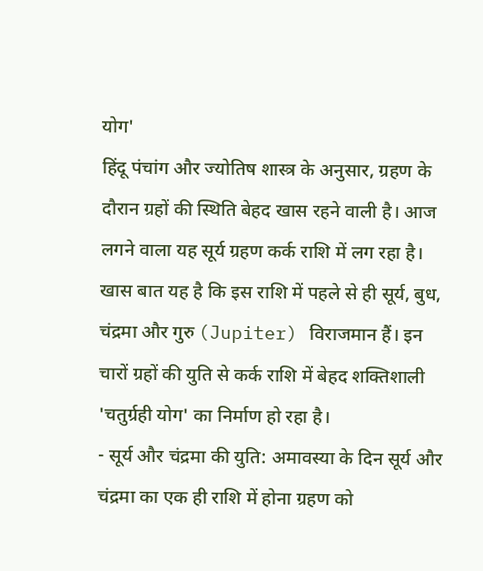योग'
हिंदू पंचांग और ज्योतिष शास्त्र के अनुसार, ग्रहण के दौरान ग्रहों की स्थिति बेहद खास रहने वाली है। आज लगने वाला यह सूर्य ग्रहण कर्क राशि में लग रहा है। खास बात यह है कि इस राशि में पहले से ही सूर्य, बुध, चंद्रमा और गुरु (Jupiter) विराजमान हैं। इन चारों ग्रहों की युति से कर्क राशि में बेहद शक्तिशाली 'चतुर्ग्रही योग' का निर्माण हो रहा है।
- सूर्य और चंद्रमा की युति: अमावस्या के दिन सूर्य और चंद्रमा का एक ही राशि में होना ग्रहण को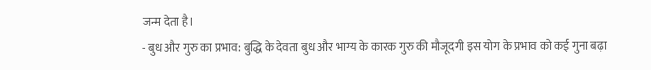जन्म देता है।
- बुध और गुरु का प्रभाव: बुद्धि के देवता बुध और भाग्य के कारक गुरु की मौजूदगी इस योग के प्रभाव को कई गुना बढ़ा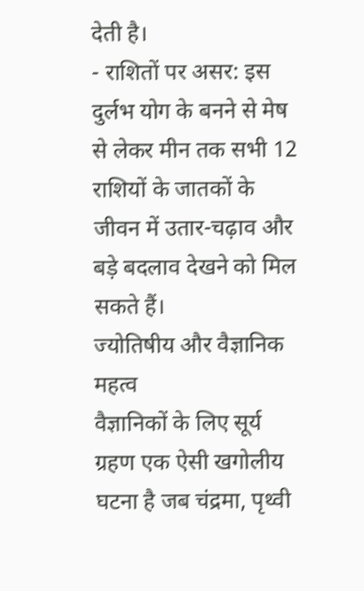देती है।
- राशितों पर असर: इस दुर्लभ योग के बनने से मेष से लेकर मीन तक सभी 12 राशियों के जातकों के जीवन में उतार-चढ़ाव और बड़े बदलाव देखने को मिल सकते हैं।
ज्योतिषीय और वैज्ञानिक महत्व
वैज्ञानिकों के लिए सूर्य ग्रहण एक ऐसी खगोलीय घटना है जब चंद्रमा, पृथ्वी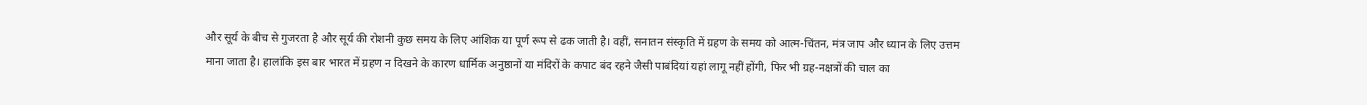और सूर्य के बीच से गुजरता है और सूर्य की रोशनी कुछ समय के लिए आंशिक या पूर्ण रूप से ढक जाती है। वहीं, सनातन संस्कृति में ग्रहण के समय को आत्म-चिंतन, मंत्र जाप और ध्यान के लिए उत्तम माना जाता है। हालांकि इस बार भारत में ग्रहण न दिखने के कारण धार्मिक अनुष्ठानों या मंदिरों के कपाट बंद रहने जैसी पाबंदियां यहां लागू नहीं होंगी, फिर भी ग्रह-नक्षत्रों की चाल का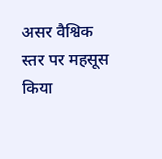असर वैश्विक स्तर पर महसूस किया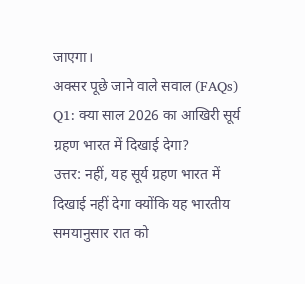जाएगा।
अक्सर पूछे जाने वाले सवाल (FAQs)
Q1: क्या साल 2026 का आखिरी सूर्य ग्रहण भारत में दिखाई देगा?
उत्तर: नहीं, यह सूर्य ग्रहण भारत में दिखाई नहीं देगा क्योंकि यह भारतीय समयानुसार रात को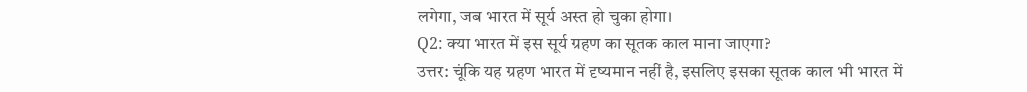लगेगा, जब भारत में सूर्य अस्त हो चुका होगा।
Q2: क्या भारत में इस सूर्य ग्रहण का सूतक काल माना जाएगा?
उत्तर: चूंकि यह ग्रहण भारत में दृष्यमान नहीं है, इसलिए इसका सूतक काल भी भारत में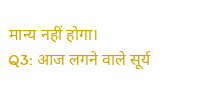मान्य नहीं होगा।
Q3: आज लगने वाले सूर्य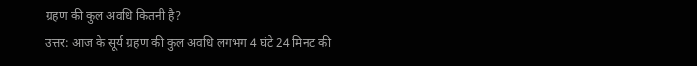ग्रहण की कुल अवधि कितनी है?
उत्तर: आज के सूर्य ग्रहण की कुल अवधि लगभग 4 घंटे 24 मिनट की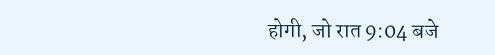होगी, जो रात 9:04 बजे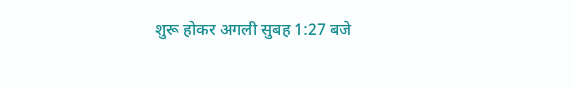शुरू होकर अगली सुबह 1:27 बजे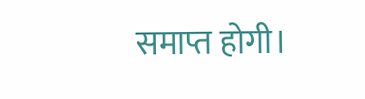समाप्त होगी।